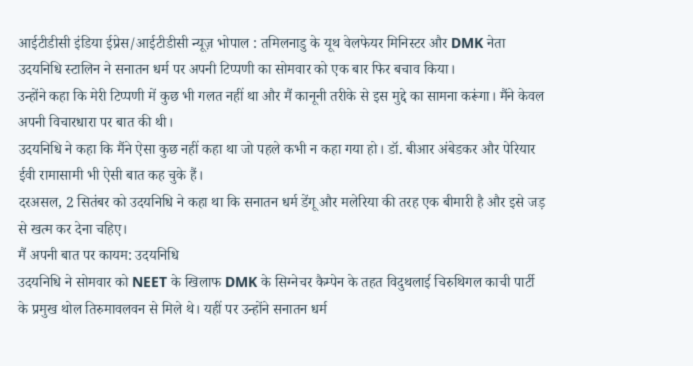आईटीडीसी इंडिया ईप्रेस/आईटीडीसी न्यूज़ भोपाल : तमिलनाडु के यूथ वेलफेयर मिनिस्टर और DMK नेता उदयनिधि स्टालिन ने सनातन धर्म पर अपनी टिप्पणी का सोमवार को एक बार फिर बचाव किया।
उन्होंने कहा कि मेरी टिप्पणी में कुछ भी गलत नहीं था और मैं कानूनी तरीके से इस मुद्दे का सामना करूंगा। मैंने केवल अपनी विचारधारा पर बात की थी।
उदयनिधि ने कहा कि मैंने ऐसा कुछ नहीं कहा था जो पहले कभी न कहा गया हो। डॉ. बीआर अंबेडकर और पेरियार ईवी रामासामी भी ऐसी बात कह चुके हैं।
दरअसल, 2 सितंबर को उदयनिधि ने कहा था कि सनातन धर्म डेंगू और मलेरिया की तरह एक बीमारी है और इसे जड़ से खत्म कर देना चहिए।
मैं अपनी बात पर कायम: उदयनिधि
उदयनिधि ने सोमवार को NEET के खिलाफ DMK के सिग्नेचर कैम्पेन के तहत विदुथलाई चिरुथिगल काची पार्टी के प्रमुख थोल तिरुमावलवन से मिले थे। यहीं पर उन्होंने सनातन धर्म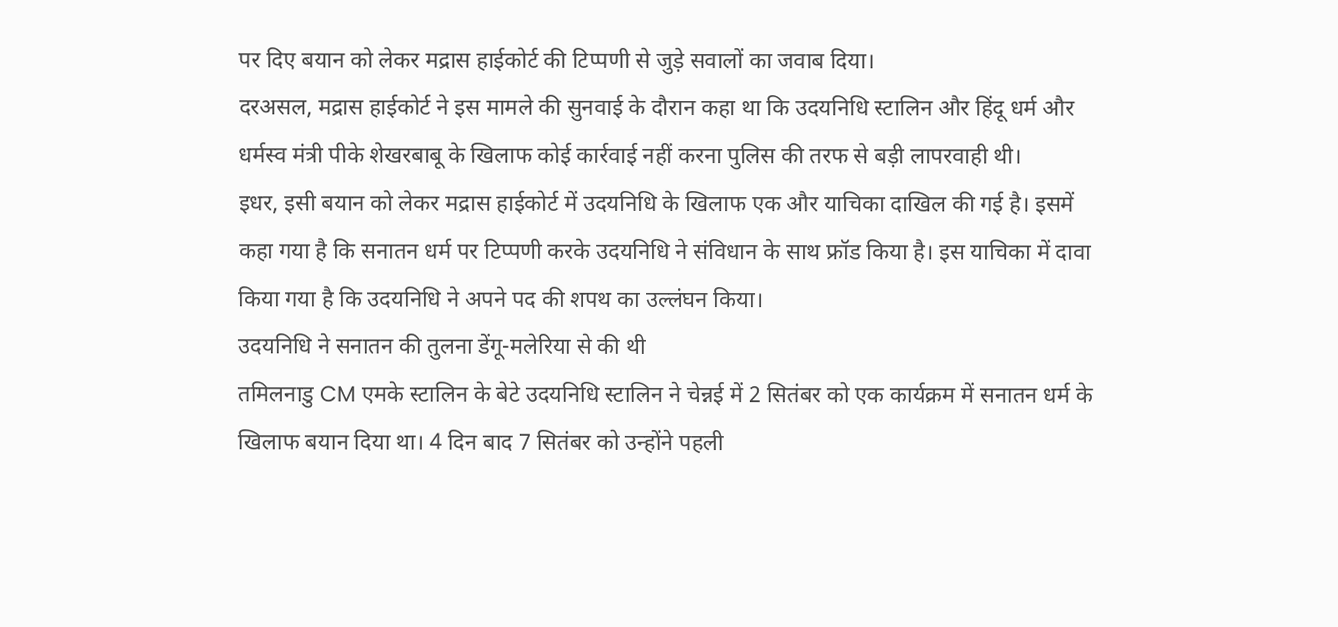पर दिए बयान को लेकर मद्रास हाईकोर्ट की टिप्पणी से जुड़े सवालों का जवाब दिया।
दरअसल, मद्रास हाईकोर्ट ने इस मामले की सुनवाई के दौरान कहा था कि उदयनिधि स्टालिन और हिंदू धर्म और धर्मस्व मंत्री पीके शेखरबाबू के खिलाफ कोई कार्रवाई नहीं करना पुलिस की तरफ से बड़ी लापरवाही थी।
इधर, इसी बयान को लेकर मद्रास हाईकोर्ट में उदयनिधि के खिलाफ एक और याचिका दाखिल की गई है। इसमें कहा गया है कि सनातन धर्म पर टिप्पणी करके उदयनिधि ने संविधान के साथ फ्रॉड किया है। इस याचिका में दावा किया गया है कि उदयनिधि ने अपने पद की शपथ का उल्लंघन किया।
उदयनिधि ने सनातन की तुलना डेंगू-मलेरिया से की थी
तमिलनाडु CM एमके स्टालिन के बेटे उदयनिधि स्टालिन ने चेन्नई में 2 सितंबर को एक कार्यक्रम में सनातन धर्म के खिलाफ बयान दिया था। 4 दिन बाद 7 सितंबर को उन्होंने पहली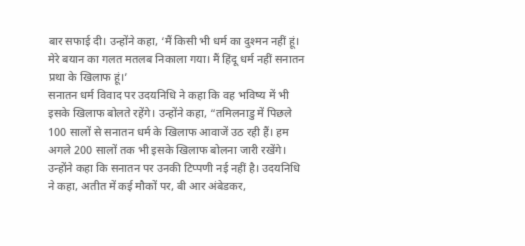बार सफाई दी। उन्होंने कहा, ‘मैं किसी भी धर्म का दुश्मन नहीं हूं। मेरे बयान का गलत मतलब निकाला गया। मैं हिंदू धर्म नहीं सनातन प्रथा के खिलाफ हूं।’
सनातन धर्म विवाद पर उदयनिधि ने कहा कि वह भविष्य में भी इसके खिलाफ बोलते रहेंगे। उन्होंने कहा, “तमिलनाडु में पिछले 100 सालों से सनातन धर्म के खिलाफ आवाजें उठ रही हैं। हम अगले 200 सालों तक भी इसके खिलाफ बोलना जारी रखेंगे।
उन्होंने कहा कि सनातन पर उनकी टिप्पणी नई नहीं है। उदयनिधि ने कहा, अतीत में कई मौकों पर, बी आर अंबेडकर,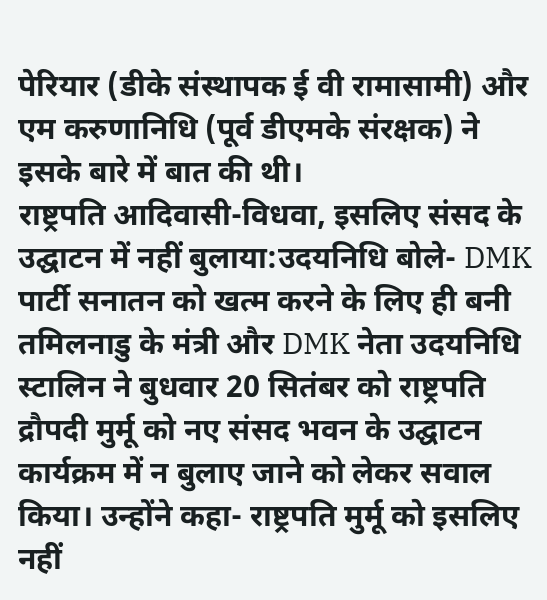पेरियार (डीके संस्थापक ई वी रामासामी) और एम करुणानिधि (पूर्व डीएमके संरक्षक) ने इसके बारे में बात की थी।
राष्ट्रपति आदिवासी-विधवा, इसलिए संसद के उद्घाटन में नहीं बुलाया:उदयनिधि बोले- DMK पार्टी सनातन को खत्म करने के लिए ही बनी
तमिलनाडु के मंत्री और DMK नेता उदयनिधि स्टालिन ने बुधवार 20 सितंबर को राष्ट्रपति द्रौपदी मुर्मू को नए संसद भवन के उद्घाटन कार्यक्रम में न बुलाए जाने को लेकर सवाल किया। उन्होंने कहा- राष्ट्रपति मुर्मू को इसलिए नहीं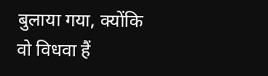बुलाया गया, क्योंकि वो विधवा हैं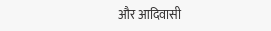और आदिवासी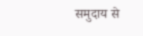समुदाय से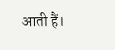आती हैं।